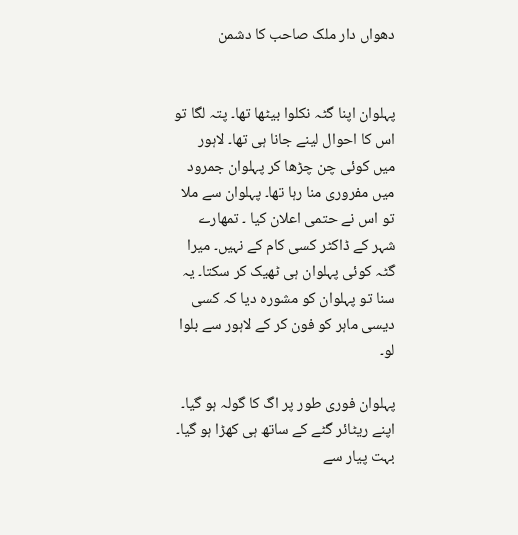دھواں دار ملک صاحب کا دشمن


پہلوان اپنا گٹہ نکلوا بیٹھا تھا۔ پتہ لگا تو اس کا احوال لینے جانا ہی تھا۔ لاہور میں کوئی چن چڑھا کر پہلوان جمرود میں مفروری منا رہا تھا۔ پہلوان سے ملا تو اس نے حتمی اعلان کیا ۔ تمھارے شہر کے ڈاکٹر کسی کام کے نہیں۔ میرا گٹہ کوئی پہلوان ہی ٹھیک کر سکتا۔ یہ سنا تو پہلوان کو مشورہ دیا کہ کسی دیسی ماہر کو فون کر کے لاہور سے بلوا لو۔

پہلوان فوری طور پر اگ کا گولہ ہو گیا۔ اپنے ریٹائر گٹے کے ساتھ ہی کھڑا ہو گیا۔ بہت پیار سے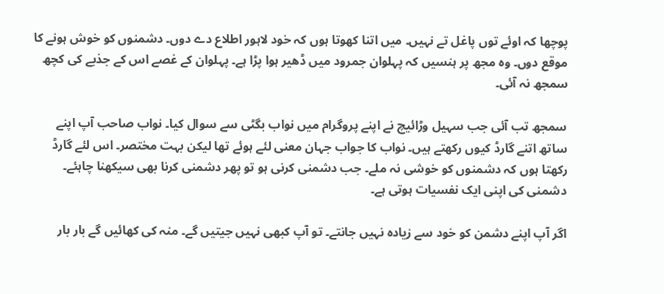پوچھا کہ اوئے توں پاغل تے نہیں۔ میں اتنا کھوتا ہوں کہ خود لاہور اطلاع دے دوں۔ دشمنوں کو خوش ہونے کا موقع دوں۔ وہ مجھ پر ہنسیں کہ پہلوان جمرود میں ڈھیر ہوا پڑا ہے۔ پہلوان کے غصے اس کے جذبے کی کچھ سمجھ نہ آئی۔

سمجھ تب آئی جب سہیل وڑائیچ نے اپنے پروگرام میں نواب بگٹی سے سوال کیا۔ نواب صاحب آپ اپنے ساتھ اتنے گارڈ کیوں رکھتے ہیں۔ نواب کا جواب جہان معنی لئے ہوئے تھا لیکن بہت مختصر۔ اس لئے گارڈ رکھتا ہوں کہ دشمنوں کو خوشی نہ ملے۔ جب دشمنی کرنی ہو تو پھر دشمنی کرنا بھی سیکھنا چاہئے۔ دشمنی کی اپنی ایک نفسیات ہوتی ہے۔

اگر آپ اپنے دشمن کو خود سے زیادہ نہیں جانتے۔ تو آپ کبھی نہیں جیتیں گے۔ منہ کی کھائیں گے بار بار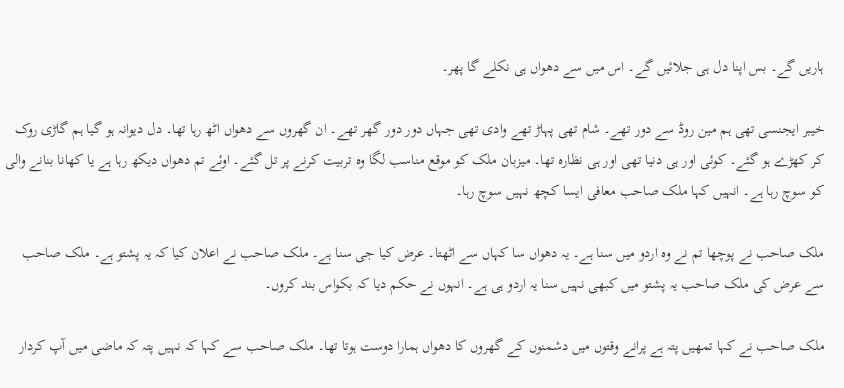ہاریں گے۔ بس اپنا دل ہی جلائیں گے۔ اس میں سے دھواں ہی نکلے گا پھر۔

خیبر ایجنسی تھی ہم مین روڈ سے دور تھے۔ شام تھی پہاڑ تھے وادی تھی جہاں دور دور گھر تھے۔ ان گھروں سے دھواں اٹھ رہا تھا۔ دل دیوانہ ہو گیا ہم گاڑی روک کر کھڑے ہو گئے۔ کوئی اور ہی دنیا تھی اور ہی نظارہ تھا۔ میزبان ملک کو موقع مناسب لگا وہ تربیت کرنے پر تل گئے۔ اوئے تم دھواں دیکھ رہا ہے یا کھانا بنانے والی کو سوچ رہا ہے۔ انہیں کہا ملک صاحب معافی ایسا کچھ نہیں سوچ رہا۔

ملک صاحب نے پوچھا تم نے وہ اردو میں سنا ہے۔ یہ دھواں سا کہاں سے اٹھتا۔ عرض کیا جی سنا ہے۔ ملک صاحب نے اعلان کیا کہ یہ پشتو ہے۔ ملک صاحب سے عرض کی ملک صاحب یہ پشتو میں کبھی نہیں سنا یہ اردو ہی ہے۔ انہوں نے حکم دیا کہ بکواس بند کروں۔

ملک صاحب نے کہا تمھیں پتہ ہے پرانے وقتوں میں دشمنوں کے گھروں کا دھواں ہمارا دوست ہوتا تھا۔ ملک صاحب سے کہا کہ نہیں پتہ کہ ماضی میں آپ کردار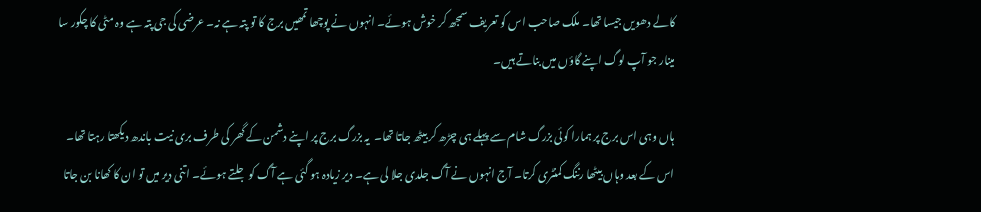کالے دھویں جیسا تھا۔ ملک صاحب اس کو تعریف سمجھ کر خوش ہوئے۔ انہوں نے پوچھا تمھیں برج کا تو پتہ ہے نہ۔ عرضی کی جی پتہ ہے وہ مٹی کا چکور سا مینار جو آپ لوگ اپنے گاؤں میں بناتے ہیں۔

ہاں وہی اس برج پر ہمارا کوئی بزرگ شام سے پہلے ہی چڑھ کر بیٹھ جاتا تھا۔  یہ بزرگ برج پر اپنے دشمن کے گھر کی طرف بری نیت باندھ دیکھتا رہتا تھا۔ اس کے بعد وہاں بیٹھا رننگ کمنٹری کرتا۔ آج انہوں نے آگ جلدی جلا لی ہے۔ دیر زیادہ ہو گئی ہے آگ کو جلتے ہوئے۔ اتنی دیر میں تو ان کا کھانا بن جاتا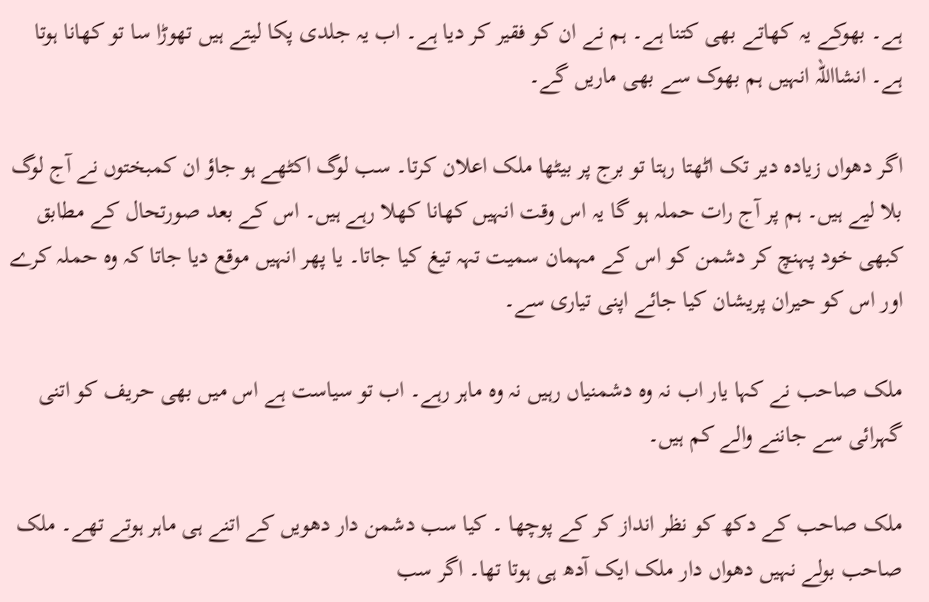ہے۔ بھوکے یہ کھاتے بھی کتنا ہے۔ ہم نے ان کو فقیر کر دیا ہے۔ اب یہ جلدی پکا لیتے ہیں تھوڑا سا تو کھانا ہوتا ہے۔ انشااللہ انہیں ہم بھوک سے بھی ماریں گے۔

اگر دھواں زیادہ دیر تک اٹھتا رہتا تو برج پر بیٹھا ملک اعلان کرتا۔ سب لوگ اکٹھے ہو جاؤ ان کمبختوں نے آج لوگ بلا لیے ہیں۔ ہم پر آج رات حملہ ہو گا یہ اس وقت انہیں کھانا کھلا رہے ہیں۔ اس کے بعد صورتحال کے مطابق کبھی خود پہنچ کر دشمن کو اس کے مہمان سمیت تہہ تیغ کیا جاتا۔ یا پھر انہیں موقع دیا جاتا کہ وہ حملہ کرے اور اس کو حیران پریشان کیا جائے اپنی تیاری سے۔

ملک صاحب نے کہا یار اب نہ وہ دشمنیاں رہیں نہ وہ ماہر رہے۔ اب تو سیاست ہے اس میں بھی حریف کو اتنی گہرائی سے جاننے والے کم ہیں۔

ملک صاحب کے دکھ کو نظر انداز کر کے پوچھا ۔ کیا سب دشمن دار دھویں کے اتنے ہی ماہر ہوتے تھے۔ ملک صاحب بولے نہیں دھواں دار ملک ایک آدھ ہی ہوتا تھا۔ اگر سب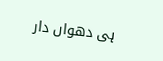ہی دھواں دار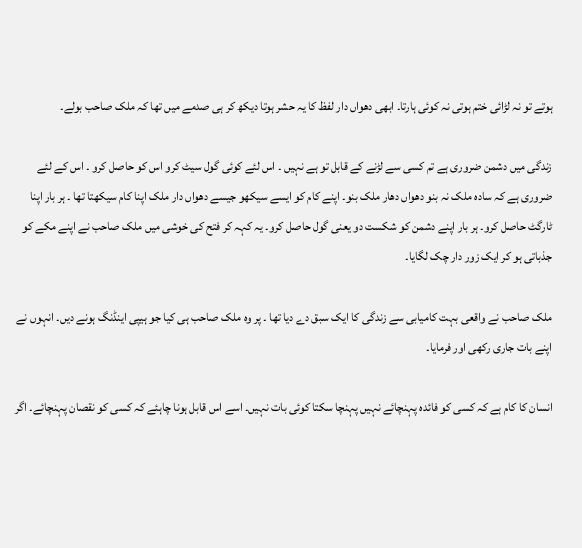ہوتے تو نہ لڑائی ختم ہوتی نہ کوئی ہارتا۔ ابھی دھواں دار لفظ کا یہ حشر ہوتا دیکھ کر ہی صدمے میں تھا کہ ملک صاحب بولے۔

زندگی میں دشمن ضروری ہے تم کسی سے لڑنے کے قابل تو ہے نہیں ۔ اس لئے کوئی گول سیٹ کرو اس کو حاصل کرو ۔ اس کے لئے ضروری ہے کہ سادہ ملک نہ بنو دھواں دھار ملک بنو۔ اپنے کام کو ایسے سیکھو جیسے دھواں دار ملک اپنا کام سیکھتا تھا ۔ ہر بار اپنا ٹارگٹ حاصل کرو۔ ہر بار اپنے دشمن کو شکست دو یعنی گول حاصل کرو۔ یہ کہہ کر فتح کی خوشی میں ملک صاحب نے اپنے مکے کو جذباتی ہو کر ایک زور دار چک لگایا۔

ملک صاحب نے واقعی بہت کامیابی سے زندگی کا ایک سبق دے دیا تھا ۔ پر وہ ملک صاحب ہی کیا جو ہیپی اینڈنگ ہونے دیں۔ انہوں نے اپنے بات جاری رکھی اور فرمایا۔

انسان کا کام ہے کہ کسی کو فائدہ پہنچائے نہیں پہنچا سکتا کوئی بات نہیں۔ اسے اس قابل ہونا چاہئے کہ کسی کو نقصان پہنچائے۔ اگر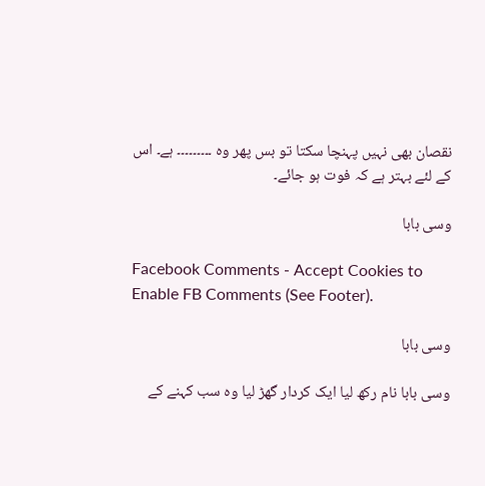نقصان بھی نہیں پہنچا سکتا تو بس پھر وہ ۔۔۔۔۔۔۔۔۔ ہے۔ اس کے لئے بہتر ہے کہ فوت ہو جائے۔

وسی بابا

Facebook Comments - Accept Cookies to Enable FB Comments (See Footer).

وسی بابا

وسی بابا نام رکھ لیا ایک کردار گھڑ لیا وہ سب کہنے کے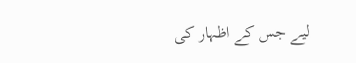لیے جس کے اظہار کی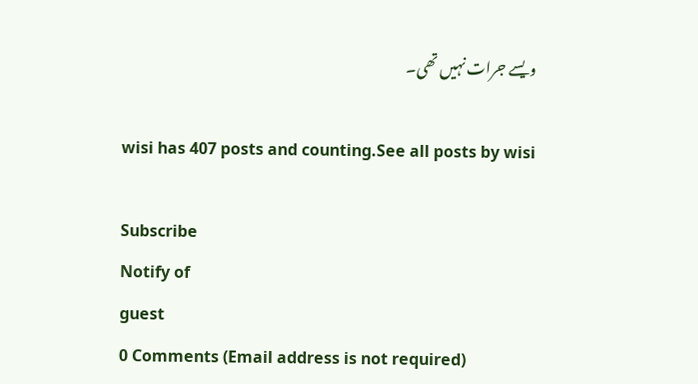ویسے جرات نہیں تھی۔

wisi has 407 posts and counting.See all posts by wisi

Subscribe
Notify of
guest
0 Comments (Email address is not required)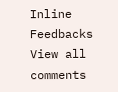Inline Feedbacks
View all comments